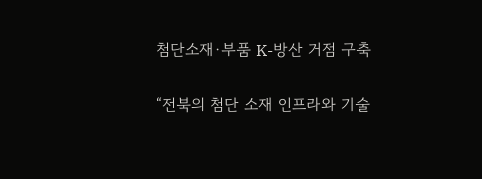첨단소재·부품 K-방산 거점 구축

“전북의 첨단 소재 인프라와 기술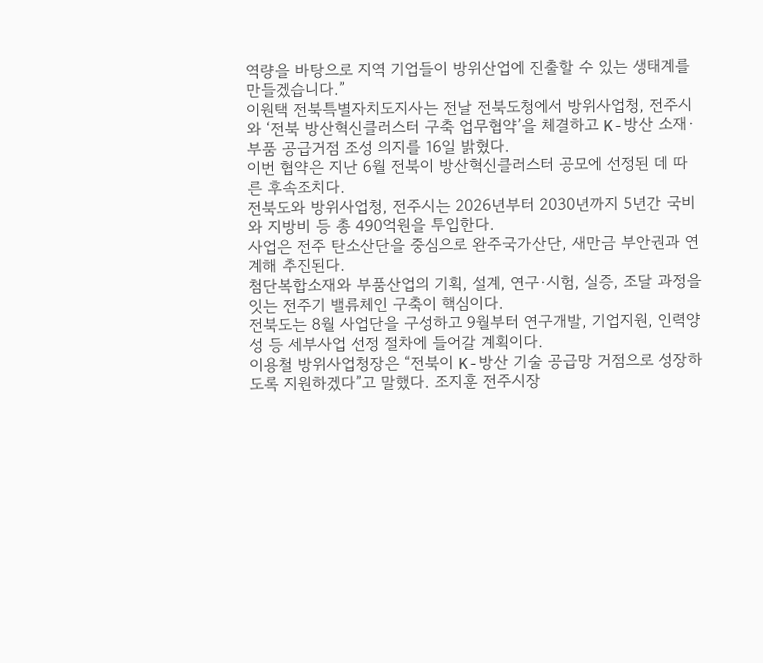역량을 바탕으로 지역 기업들이 방위산업에 진출할 수 있는 생태계를 만들겠습니다.”
이원택 전북특별자치도지사는 전날 전북도청에서 방위사업청, 전주시와 ‘전북 방산혁신클러스터 구축 업무협약’을 체결하고 K-방산 소재·부품 공급거점 조성 의지를 16일 밝혔다.
이번 협약은 지난 6월 전북이 방산혁신클러스터 공모에 선정된 데 따른 후속조치다.
전북도와 방위사업청, 전주시는 2026년부터 2030년까지 5년간 국비와 지방비 등 총 490억원을 투입한다.
사업은 전주 탄소산단을 중심으로 완주국가산단, 새만금 부안권과 연계해 추진된다.
첨단복합소재와 부품산업의 기획, 설계, 연구·시험, 실증, 조달 과정을 잇는 전주기 밸류체인 구축이 핵심이다.
전북도는 8월 사업단을 구성하고 9월부터 연구개발, 기업지원, 인력양성 등 세부사업 선정 절차에 들어갈 계획이다.
이용철 방위사업청장은 “전북이 K-방산 기술 공급망 거점으로 성장하도록 지원하겠다”고 말했다. 조지훈 전주시장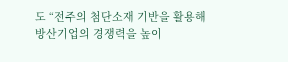도 “전주의 첨단소재 기반을 활용해 방산기업의 경쟁력을 높이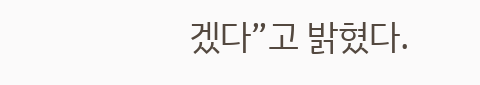겠다”고 밝혔다.